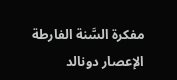مفكرة السَّنة الفارطة الإعصار دونالد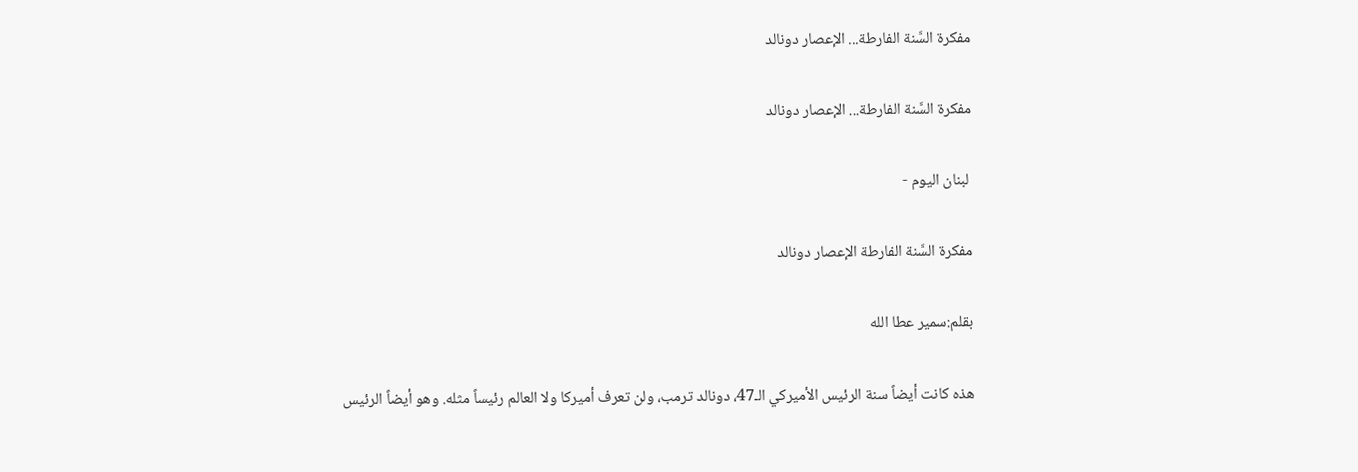مفكرة السَّنة الفارطة... الإعصار دونالد

مفكرة السَّنة الفارطة... الإعصار دونالد

 لبنان اليوم -

مفكرة السَّنة الفارطة الإعصار دونالد

بقلم:سمير عطا الله

هذه كانت أيضاً سنة الرئيس الأميركي الـ47، دونالد ترمب، ولن تعرف أميركا ولا العالم رئيساً مثله. وهو أيضاً الرئيس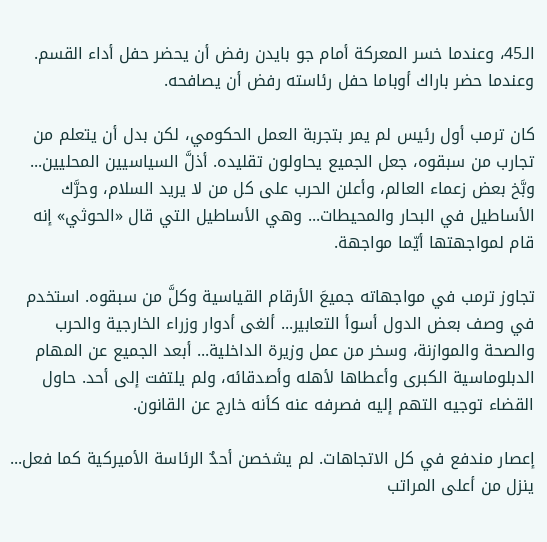الـ45، وعندما خسر المعركة أمام جو بايدن رفض أن يحضر حفل أداء القسم. وعندما حضر باراك أوباما حفل رئاسته رفض أن يصافحه.

كان ترمب أول رئيس لم يمر بتجربة العمل الحكومي، لكن بدل أن يتعلم من تجارب من سبقوه، جعل الجميع يحاولون تقليده. أذلَّ السياسيين المحليين... وبَّخ بعض زعماء العالم، وأعلن الحرب على كل من لا يريد السلام، وحرَّك الأساطيل في البحار والمحيطات... وهي الأساطيل التي قال «الحوثي» إنه قام لمواجهتها أيّما مواجهة.

تجاوز ترمب في مواجهاته جميعَ الأرقام القياسية وكلَّ من سبقوه. استخدم في وصف بعض الدول أسوأ التعابير... ألغى أدوار وزراء الخارجية والحرب والصحة والموازنة، وسخر من عمل وزيرة الداخلية... أبعد الجميع عن المهام الدبلوماسية الكبرى وأعطاها لأهله وأصدقائه، ولم يلتفت إلى أحد. حاول القضاء توجيه التهم إليه فصرفه عنه كأنه خارج عن القانون.

إعصار مندفع في كل الاتجاهات. لم يشخصن أحدٌ الرئاسة الأميركية كما فعل... ينزل من أعلى المراتب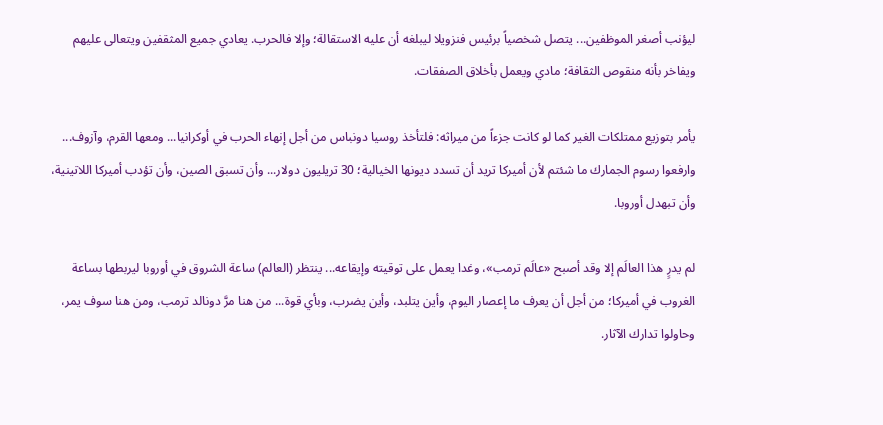ليؤنب أصغر الموظفين... يتصل شخصياً برئيس فنزويلا ليبلغه أن عليه الاستقالة؛ وإلا فالحرب. يعادي جميع المثقفين ويتعالى عليهم ويفاخر بأنه منقوص الثقافة؛ مادي ويعمل بأخلاق الصفقات.

يأمر بتوزيع ممتلكات الغير كما لو كانت جزءاً من ميراثه: فلتأخذ روسيا دونباس من أجل إنهاء الحرب في أوكرانيا... ومعها القرم، وآزوف... وارفعوا رسوم الجمارك ما شئتم لأن أميركا تريد أن تسدد ديونها الخيالية؛ 30 تريليون دولار... وأن تسبق الصين، وأن تؤدب أميركا اللاتينية، وأن تبهدل أوروبا.

لم يدرٍ هذا العالَم إلا وقد أصبح «عالَم ترمب»، وغدا يعمل على توقيته وإيقاعه... ينتظر (العالم) ساعة الشروق في أوروبا ليربطها بساعة الغروب في أميركا؛ من أجل أن يعرف ما إعصار اليوم، وأين يتلبد، وأين يضرب، وبأي قوة... من هنا مرَّ دونالد ترمب، ومن هنا سوف يمر، وحاولوا تدارك الآثار.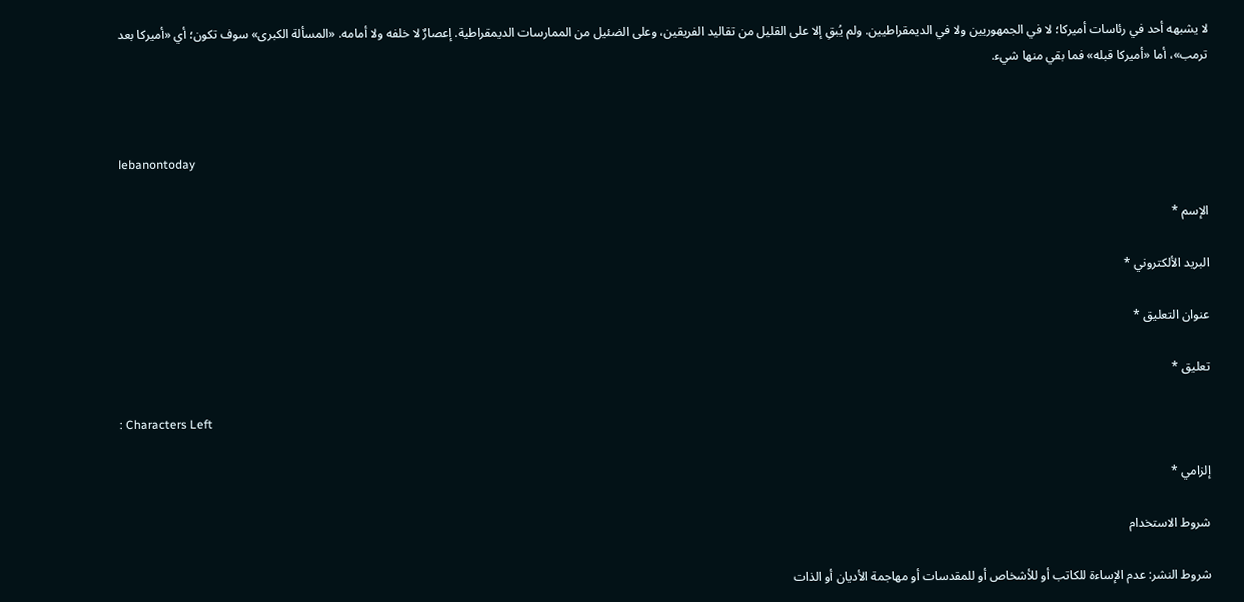لا يشبهه أحد في رئاسات أميركا؛ لا في الجمهوريين ولا في الديمقراطيين. ولم يُبقِ إلا على القليل من تقاليد الفريقين، وعلى الضئيل من الممارسات الديمقراطية. إعصارٌ لا خلفه ولا أمامه. «المسألة الكبرى» سوف تكون؛ أي «أميركا بعد ترمب»، أما «أميركا قبله» فما بقي منها شيء.



lebanontoday

الإسم *

البريد الألكتروني *

عنوان التعليق *

تعليق *

: Characters Left

إلزامي *

شروط الاستخدام

شروط النشر: عدم الإساءة للكاتب أو للأشخاص أو للمقدسات أو مهاجمة الأديان أو الذات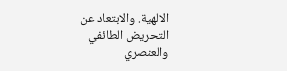الالهية. والابتعاد عن التحريض الطائفي والعنصري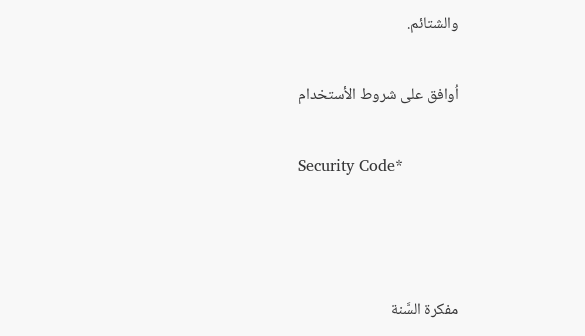والشتائم.

اُوافق على شروط الأستخدام

Security Code*



مفكرة السَّنة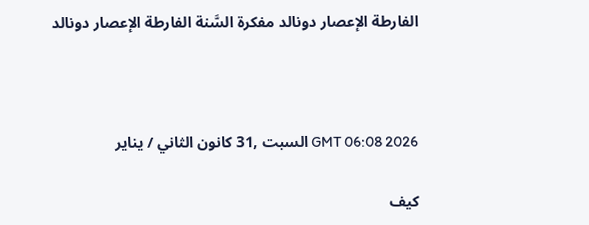الفارطة الإعصار دونالد مفكرة السَّنة الفارطة الإعصار دونالد



GMT 06:08 2026 السبت ,31 كانون الثاني / يناير

كيف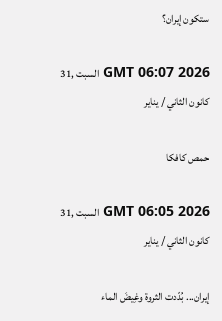ستكون إيران؟

GMT 06:07 2026 السبت ,31 كانون الثاني / يناير

حمص كافكا

GMT 06:05 2026 السبت ,31 كانون الثاني / يناير

إيران... بُدّدت الثروة وغِيضَ الماء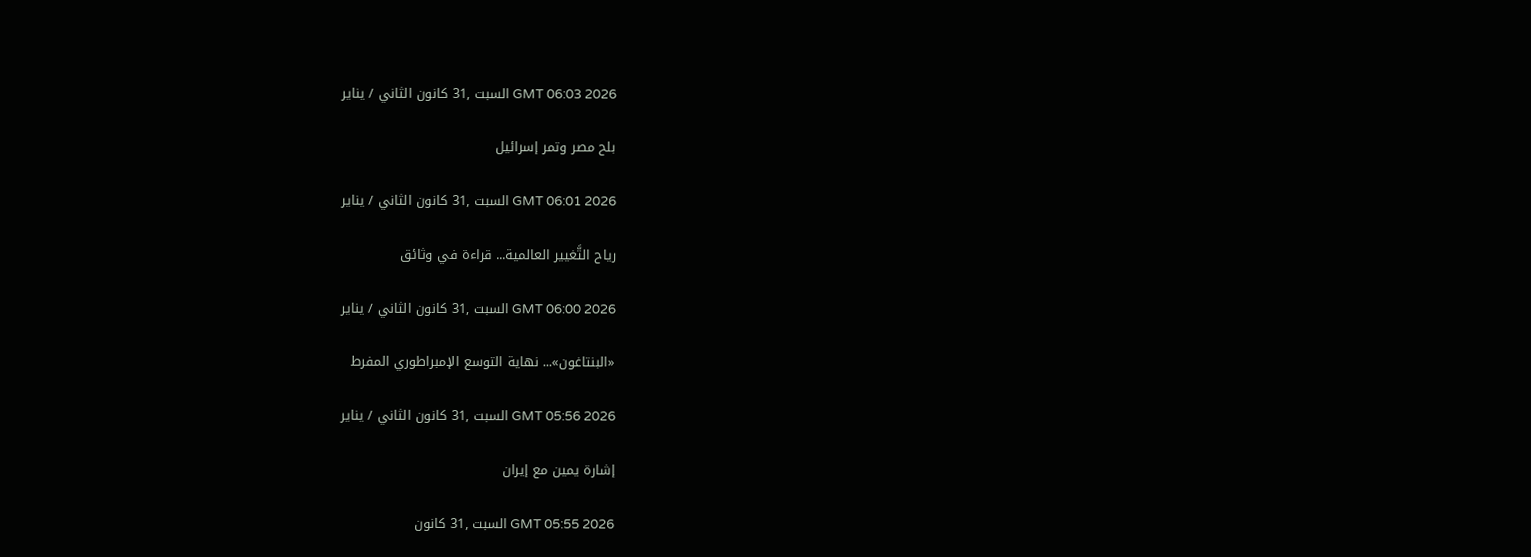GMT 06:03 2026 السبت ,31 كانون الثاني / يناير

بلح مصر وتمر إسرائيل

GMT 06:01 2026 السبت ,31 كانون الثاني / يناير

رياح التَّغيير العالمية... قراءة في وثائق

GMT 06:00 2026 السبت ,31 كانون الثاني / يناير

«البنتاغون»... نهاية التوسع الإمبراطوري المفرط

GMT 05:56 2026 السبت ,31 كانون الثاني / يناير

إشارة يمين مع إيران

GMT 05:55 2026 السبت ,31 كانون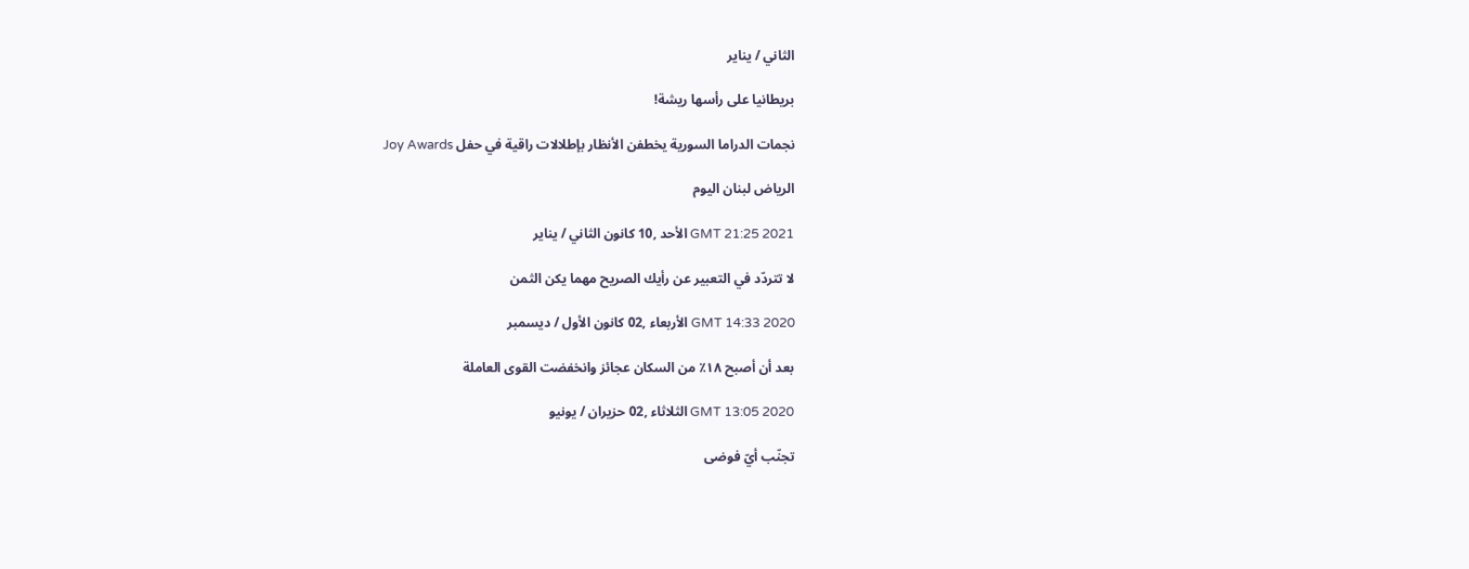الثاني / يناير

بريطانيا على رأسها ريشة!

نجمات الدراما السورية يخطفن الأنظار بإطلالات راقية في حفل Joy Awards

الرياض لبنان اليوم

GMT 21:25 2021 الأحد ,10 كانون الثاني / يناير

لا تتردّد في التعبير عن رأيك الصريح مهما يكن الثمن

GMT 14:33 2020 الأربعاء ,02 كانون الأول / ديسمبر

بعد أن أصبح ١٨٪ من السكان عجائز وانخفضت القوى العاملة

GMT 13:05 2020 الثلاثاء ,02 حزيران / يونيو

تجنّب أيّ فوضى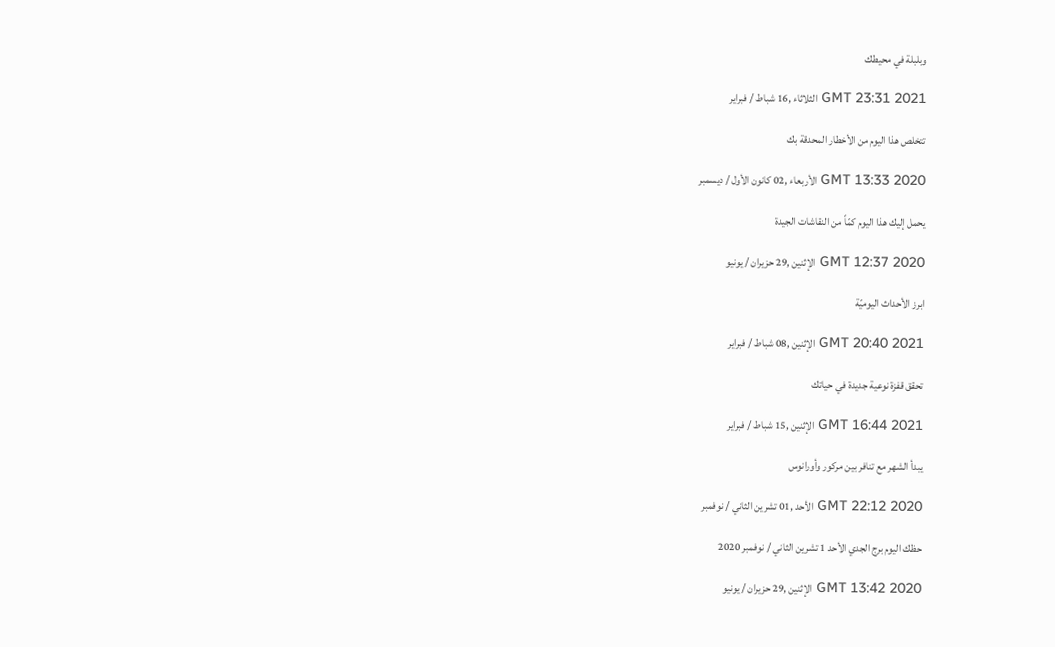وبلبلة في محيطك

GMT 23:31 2021 الثلاثاء ,16 شباط / فبراير

تتخلص هذا اليوم من الأخطار المحدقة بك

GMT 13:33 2020 الأربعاء ,02 كانون الأول / ديسمبر

يحمل إليك هذا اليوم كمّاً من النقاشات الجيدة

GMT 12:37 2020 الإثنين ,29 حزيران / يونيو

ابرز الأحداث اليوميّة

GMT 20:40 2021 الإثنين ,08 شباط / فبراير

تحقق قفزة نوعية جديدة في حياتك

GMT 16:44 2021 الإثنين ,15 شباط / فبراير

يبدأ الشهر مع تنافر بين مركور وأورانوس

GMT 22:12 2020 الأحد ,01 تشرين الثاني / نوفمبر

حظك اليوم برج الجدي الأحد 1 تشرين الثاني / نوفمبر 2020

GMT 13:42 2020 الإثنين ,29 حزيران / يونيو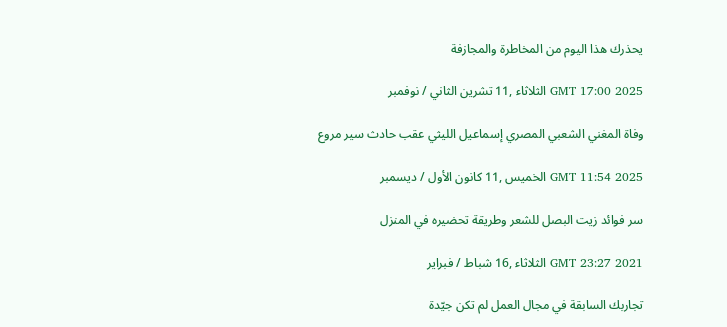يحذرك هذا اليوم من المخاطرة والمجازفة

GMT 17:00 2025 الثلاثاء ,11 تشرين الثاني / نوفمبر

وفاة المغني الشعبي المصري إسماعيل الليثي عقب حادث سير مروع

GMT 11:54 2025 الخميس ,11 كانون الأول / ديسمبر

سر فوائد زيت البصل للشعر وطريقة تحضيره في المنزل

GMT 23:27 2021 الثلاثاء ,16 شباط / فبراير

تجاربك السابقة في مجال العمل لم تكن جيّدة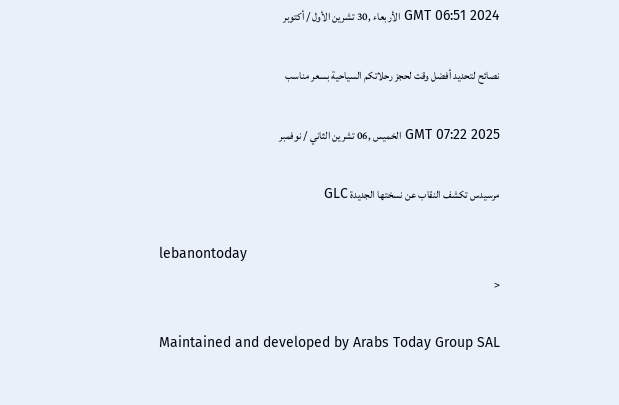GMT 06:51 2024 الأربعاء ,30 تشرين الأول / أكتوبر

نصائح لتحديد أفضل وقت لحجز رحلاتكم السياحية بسعر مناسب

GMT 07:22 2025 الخميس ,06 تشرين الثاني / نوفمبر

مرسيدس تكشف النقاب عن نسختها الجديدة GLC

lebanontoday
<

Maintained and developed by Arabs Today Group SAL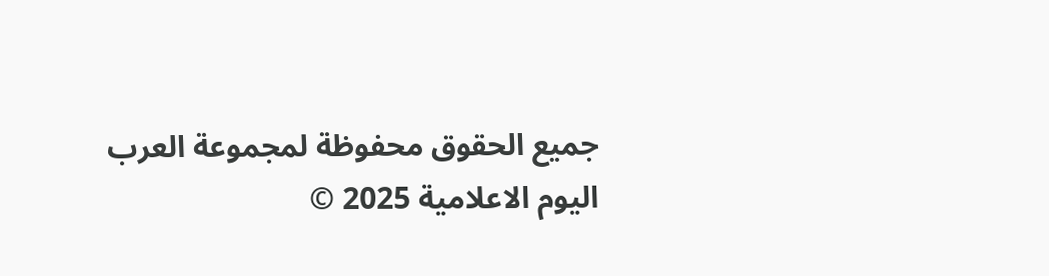جميع الحقوق محفوظة لمجموعة العرب اليوم الاعلامية 2025 ©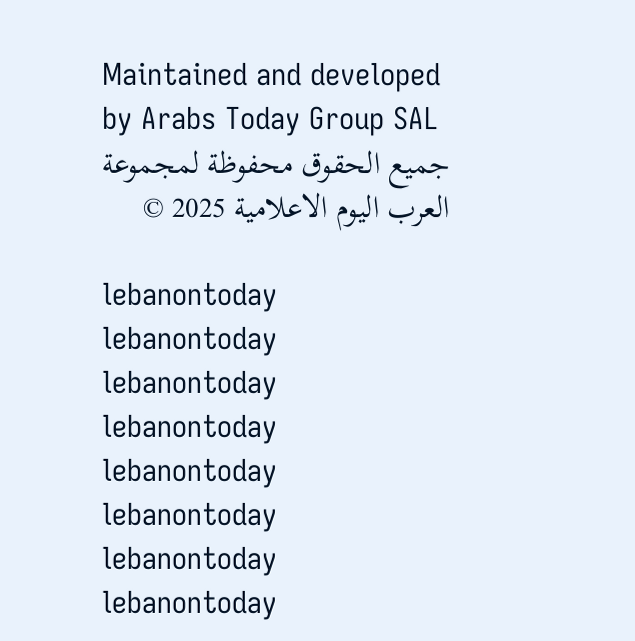Maintained and developed by Arabs Today Group SAL
جميع الحقوق محفوظة لمجموعة العرب اليوم الاعلامية 2025 ©

lebanontoday lebanontoday lebanontoday lebanontoday
lebanontoday lebanontoday lebanontoday
lebanontoday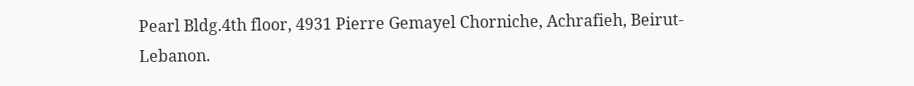Pearl Bldg.4th floor, 4931 Pierre Gemayel Chorniche, Achrafieh, Beirut- Lebanon.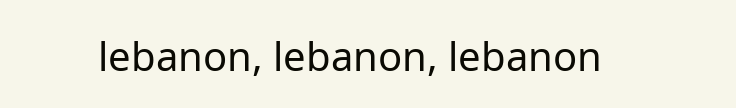lebanon, lebanon, lebanon